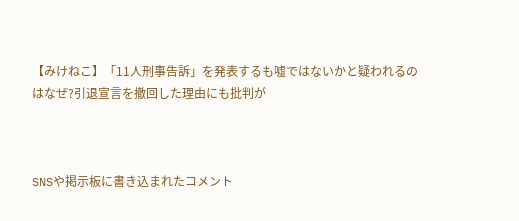【みけねこ】「11人刑事告訴」を発表するも嘘ではないかと疑われるのはなぜ?引退宣言を撤回した理由にも批判が



SNSや掲示板に書き込まれたコメント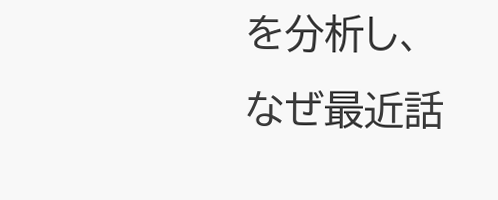を分析し、なぜ最近話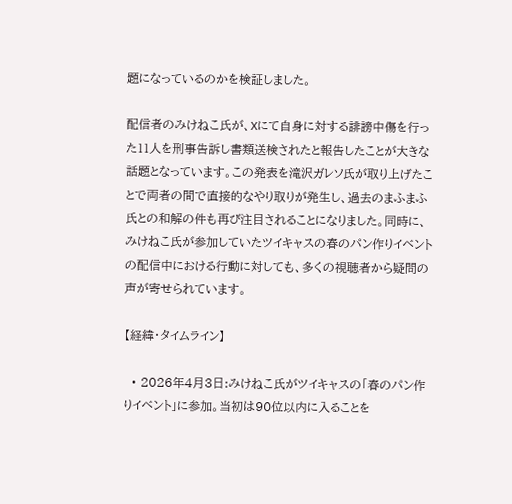題になっているのかを検証しました。

配信者のみけねこ氏が、Xにて自身に対する誹謗中傷を行った11人を刑事告訴し書類送検されたと報告したことが大きな話題となっています。この発表を滝沢ガレソ氏が取り上げたことで両者の間で直接的なやり取りが発生し、過去のまふまふ氏との和解の件も再び注目されることになりました。同時に、みけねこ氏が参加していたツイキャスの春のパン作りイベントの配信中における行動に対しても、多くの視聴者から疑問の声が寄せられています。

【経緯・タイムライン】

  • 2026年4月3日:みけねこ氏がツイキャスの「春のパン作りイベント」に参加。当初は90位以内に入ることを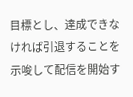目標とし、達成できなければ引退することを示唆して配信を開始す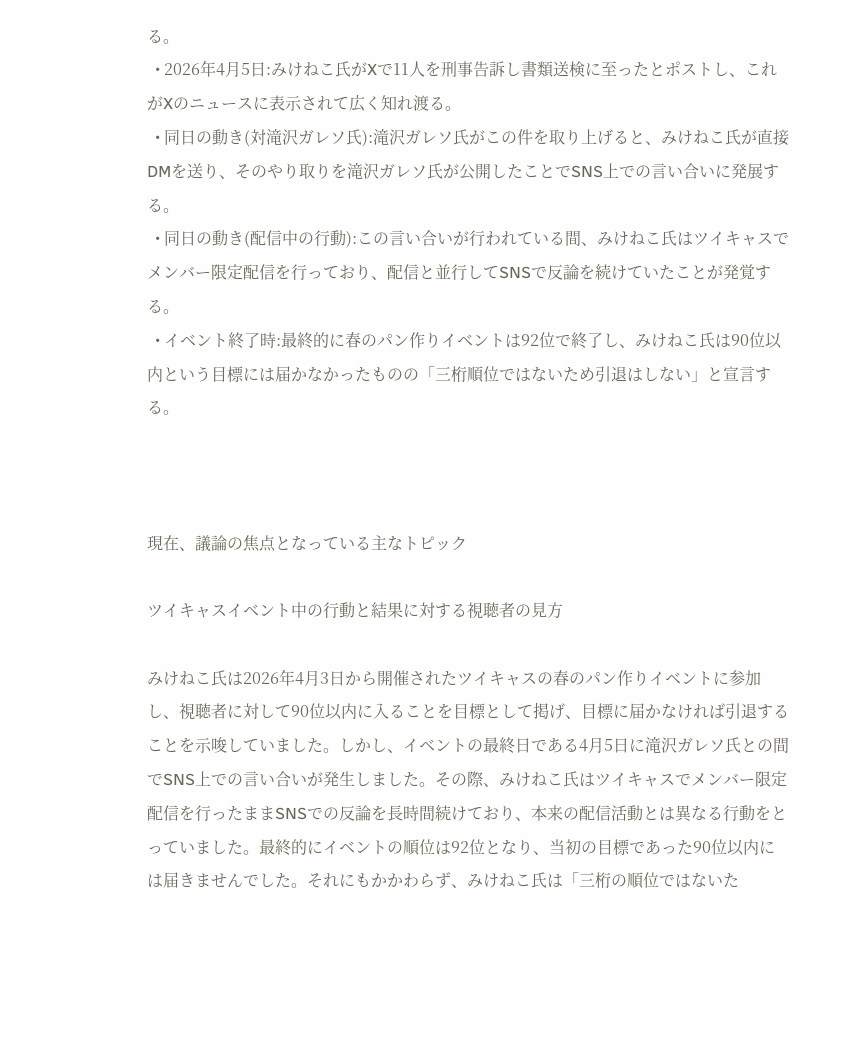る。
  • 2026年4月5日:みけねこ氏がXで11人を刑事告訴し書類送検に至ったとポストし、これがXのニュースに表示されて広く知れ渡る。
  • 同日の動き(対滝沢ガレソ氏):滝沢ガレソ氏がこの件を取り上げると、みけねこ氏が直接DMを送り、そのやり取りを滝沢ガレソ氏が公開したことでSNS上での言い合いに発展する。
  • 同日の動き(配信中の行動):この言い合いが行われている間、みけねこ氏はツイキャスでメンバー限定配信を行っており、配信と並行してSNSで反論を続けていたことが発覚する。
  • イベント終了時:最終的に春のパン作りイベントは92位で終了し、みけねこ氏は90位以内という目標には届かなかったものの「三桁順位ではないため引退はしない」と宣言する。



現在、議論の焦点となっている主なトピック

ツイキャスイベント中の行動と結果に対する視聴者の見方

みけねこ氏は2026年4月3日から開催されたツイキャスの春のパン作りイベントに参加し、視聴者に対して90位以内に入ることを目標として掲げ、目標に届かなければ引退することを示唆していました。しかし、イベントの最終日である4月5日に滝沢ガレソ氏との間でSNS上での言い合いが発生しました。その際、みけねこ氏はツイキャスでメンバー限定配信を行ったままSNSでの反論を長時間続けており、本来の配信活動とは異なる行動をとっていました。最終的にイベントの順位は92位となり、当初の目標であった90位以内には届きませんでした。それにもかかわらず、みけねこ氏は「三桁の順位ではないた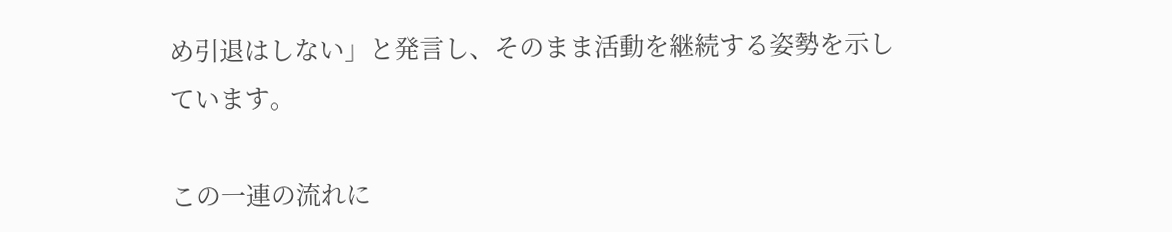め引退はしない」と発言し、そのまま活動を継続する姿勢を示しています。

この一連の流れに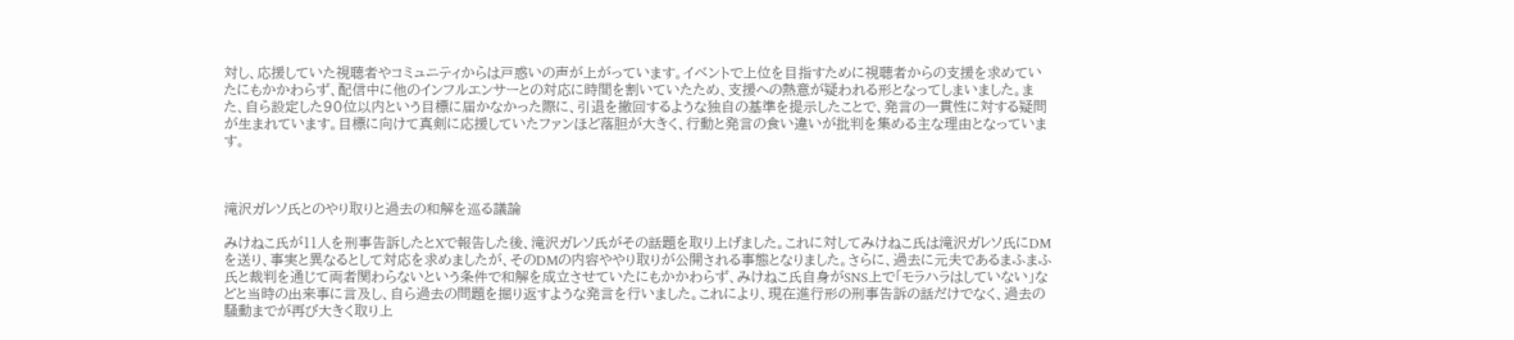対し、応援していた視聴者やコミュニティからは戸惑いの声が上がっています。イベントで上位を目指すために視聴者からの支援を求めていたにもかかわらず、配信中に他のインフルエンサーとの対応に時間を割いていたため、支援への熱意が疑われる形となってしまいました。また、自ら設定した90位以内という目標に届かなかった際に、引退を撤回するような独自の基準を提示したことで、発言の一貫性に対する疑問が生まれています。目標に向けて真剣に応援していたファンほど落胆が大きく、行動と発言の食い違いが批判を集める主な理由となっています。



滝沢ガレソ氏とのやり取りと過去の和解を巡る議論

みけねこ氏が11人を刑事告訴したとXで報告した後、滝沢ガレソ氏がその話題を取り上げました。これに対してみけねこ氏は滝沢ガレソ氏にDMを送り、事実と異なるとして対応を求めましたが、そのDMの内容ややり取りが公開される事態となりました。さらに、過去に元夫であるまふまふ氏と裁判を通じて両者関わらないという条件で和解を成立させていたにもかかわらず、みけねこ氏自身がSNS上で「モラハラはしていない」などと当時の出来事に言及し、自ら過去の問題を掘り返すような発言を行いました。これにより、現在進行形の刑事告訴の話だけでなく、過去の騒動までが再び大きく取り上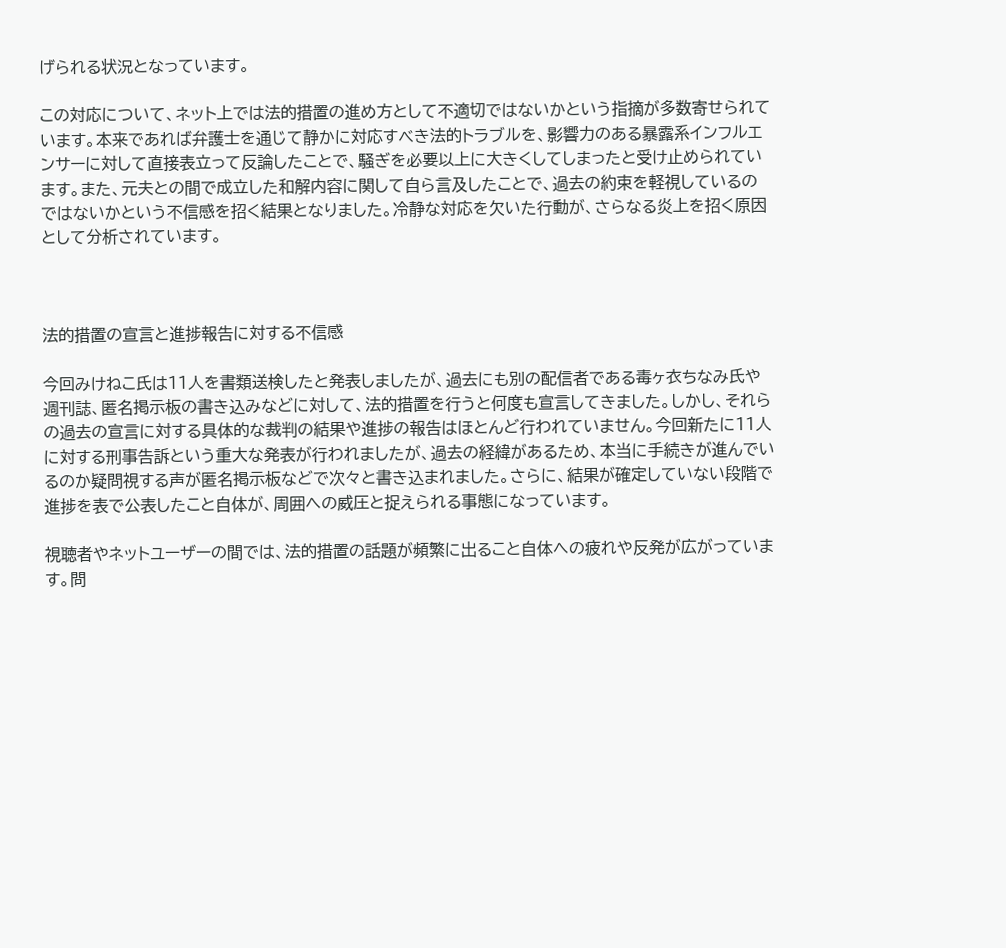げられる状況となっています。

この対応について、ネット上では法的措置の進め方として不適切ではないかという指摘が多数寄せられています。本来であれば弁護士を通じて静かに対応すべき法的トラブルを、影響力のある暴露系インフルエンサーに対して直接表立って反論したことで、騒ぎを必要以上に大きくしてしまったと受け止められています。また、元夫との間で成立した和解内容に関して自ら言及したことで、過去の約束を軽視しているのではないかという不信感を招く結果となりました。冷静な対応を欠いた行動が、さらなる炎上を招く原因として分析されています。



法的措置の宣言と進捗報告に対する不信感

今回みけねこ氏は11人を書類送検したと発表しましたが、過去にも別の配信者である毒ヶ衣ちなみ氏や週刊誌、匿名掲示板の書き込みなどに対して、法的措置を行うと何度も宣言してきました。しかし、それらの過去の宣言に対する具体的な裁判の結果や進捗の報告はほとんど行われていません。今回新たに11人に対する刑事告訴という重大な発表が行われましたが、過去の経緯があるため、本当に手続きが進んでいるのか疑問視する声が匿名掲示板などで次々と書き込まれました。さらに、結果が確定していない段階で進捗を表で公表したこと自体が、周囲への威圧と捉えられる事態になっています。

視聴者やネットユーザーの間では、法的措置の話題が頻繁に出ること自体への疲れや反発が広がっています。問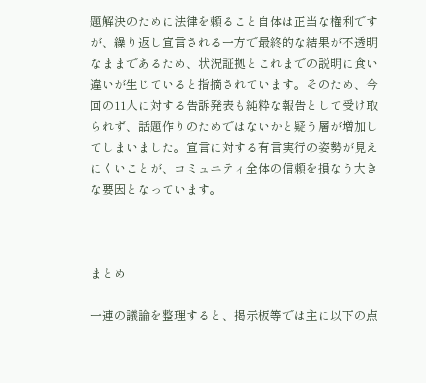題解決のために法律を頼ること自体は正当な権利ですが、繰り返し宣言される一方で最終的な結果が不透明なままであるため、状況証拠とこれまでの説明に食い違いが生じていると指摘されています。そのため、今回の11人に対する告訴発表も純粋な報告として受け取られず、話題作りのためではないかと疑う層が増加してしまいました。宣言に対する有言実行の姿勢が見えにくいことが、コミュニティ全体の信頼を損なう大きな要因となっています。



まとめ

一連の議論を整理すると、掲示板等では主に以下の点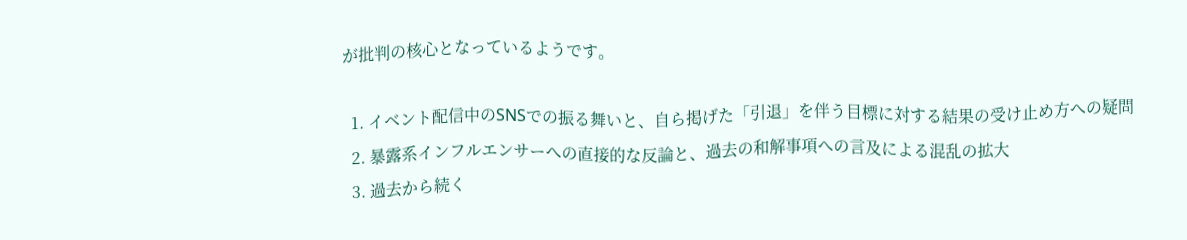が批判の核心となっているようです。

  1. イベント配信中のSNSでの振る舞いと、自ら掲げた「引退」を伴う目標に対する結果の受け止め方への疑問
  2. 暴露系インフルエンサーへの直接的な反論と、過去の和解事項への言及による混乱の拡大
  3. 過去から続く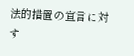法的措置の宣言に対す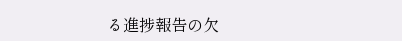る進捗報告の欠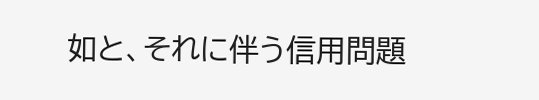如と、それに伴う信用問題